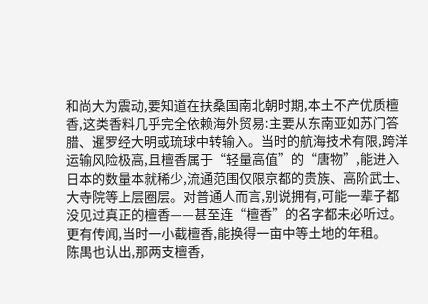和尚大为震动,要知道在扶桑国南北朝时期,本土不产优质檀香,这类香料几乎完全依赖海外贸易:主要从东南亚如苏门答腊、暹罗经大明或琉球中转输入。当时的航海技术有限,跨洋运输风险极高,且檀香属于“轻量高值”的“唐物”,能进入日本的数量本就稀少,流通范围仅限京都的贵族、高阶武士、大寺院等上层圈层。对普通人而言,别说拥有,可能一辈子都没见过真正的檀香——甚至连“檀香”的名字都未必听过。更有传闻,当时一小截檀香,能换得一亩中等土地的年租。
陈禺也认出,那两支檀香,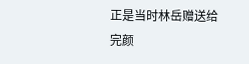正是当时林岳赠送给完颜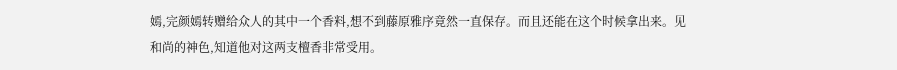嫣,完颜嫣转赠给众人的其中一个香料,想不到藤原雅序竟然一直保存。而且还能在这个时候拿出来。见和尚的神色,知道他对这两支檀香非常受用。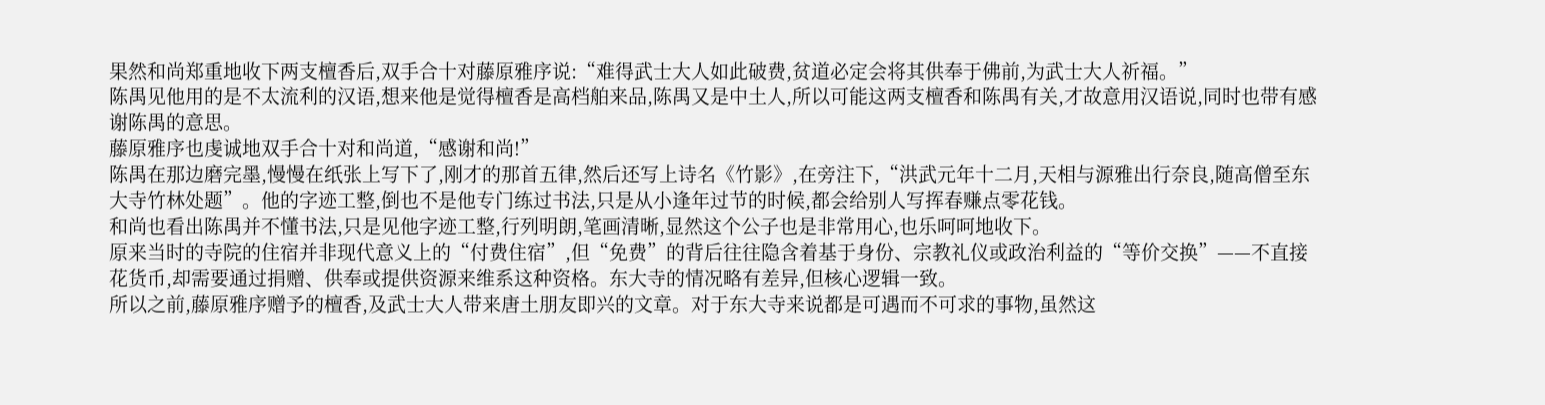果然和尚郑重地收下两支檀香后,双手合十对藤原雅序说:“难得武士大人如此破费,贫道必定会将其供奉于佛前,为武士大人祈福。”
陈禺见他用的是不太流利的汉语,想来他是觉得檀香是高档舶来品,陈禺又是中土人,所以可能这两支檀香和陈禺有关,才故意用汉语说,同时也带有感谢陈禺的意思。
藤原雅序也虔诚地双手合十对和尚道,“感谢和尚!”
陈禺在那边磨完墨,慢慢在纸张上写下了,刚才的那首五律,然后还写上诗名《竹影》,在旁注下,“洪武元年十二月,天相与源雅出行奈良,随高僧至东大寺竹林处题”。他的字迹工整,倒也不是他专门练过书法,只是从小逢年过节的时候,都会给别人写挥春赚点零花钱。
和尚也看出陈禺并不懂书法,只是见他字迹工整,行列明朗,笔画清晰,显然这个公子也是非常用心,也乐呵呵地收下。
原来当时的寺院的住宿并非现代意义上的“付费住宿”,但“免费”的背后往往隐含着基于身份、宗教礼仪或政治利益的“等价交换”——不直接花货币,却需要通过捐赠、供奉或提供资源来维系这种资格。东大寺的情况略有差异,但核心逻辑一致。
所以之前,藤原雅序赠予的檀香,及武士大人带来唐土朋友即兴的文章。对于东大寺来说都是可遇而不可求的事物,虽然这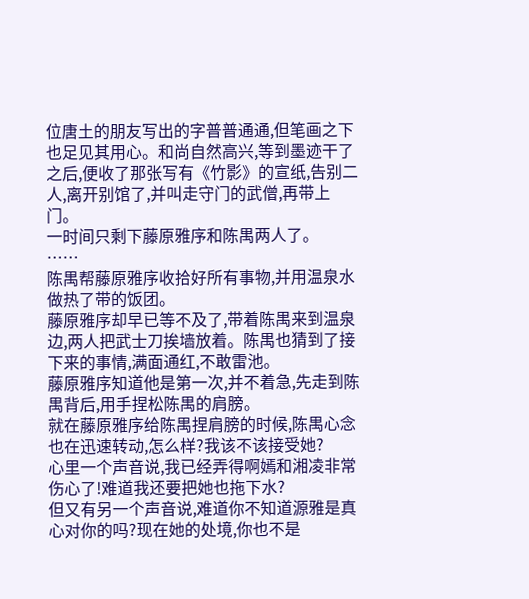位唐土的朋友写出的字普普通通,但笔画之下也足见其用心。和尚自然高兴,等到墨迹干了之后,便收了那张写有《竹影》的宣纸,告别二人,离开别馆了,并叫走守门的武僧,再带上门。
一时间只剩下藤原雅序和陈禺两人了。
……
陈禺帮藤原雅序收拾好所有事物,并用温泉水做热了带的饭团。
藤原雅序却早已等不及了,带着陈禺来到温泉边,两人把武士刀挨墙放着。陈禺也猜到了接下来的事情,满面通红,不敢雷池。
藤原雅序知道他是第一次,并不着急,先走到陈禺背后,用手捏松陈禺的肩膀。
就在藤原雅序给陈禺捏肩膀的时候,陈禺心念也在迅速转动,怎么样?我该不该接受她?
心里一个声音说,我已经弄得啊嫣和湘凌非常伤心了!难道我还要把她也拖下水?
但又有另一个声音说,难道你不知道源雅是真心对你的吗?现在她的处境,你也不是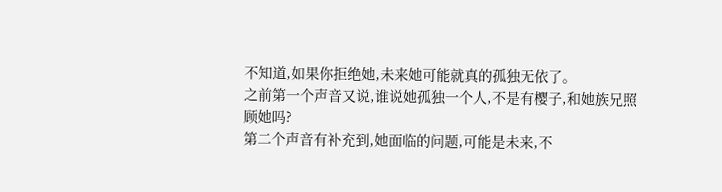不知道,如果你拒绝她,未来她可能就真的孤独无依了。
之前第一个声音又说,谁说她孤独一个人,不是有樱子,和她族兄照顾她吗?
第二个声音有补充到,她面临的问题,可能是未来,不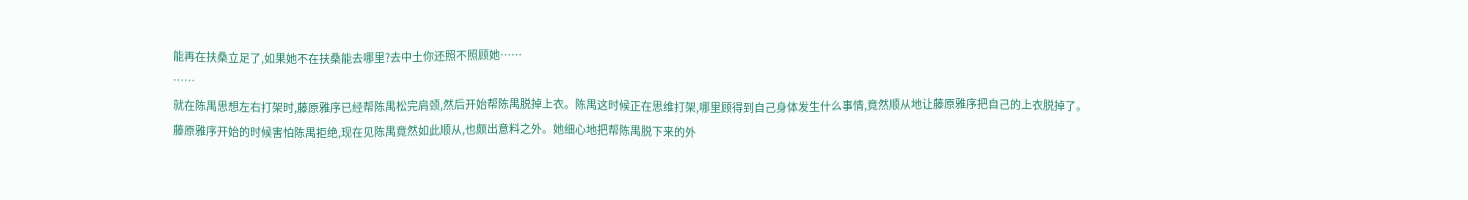能再在扶桑立足了,如果她不在扶桑能去哪里?去中土你还照不照顾她……
……
就在陈禺思想左右打架时,藤原雅序已经帮陈禺松完肩颈,然后开始帮陈禺脱掉上衣。陈禺这时候正在思维打架,哪里顾得到自己身体发生什么事情,竟然顺从地让藤原雅序把自己的上衣脱掉了。
藤原雅序开始的时候害怕陈禺拒绝,现在见陈禺竟然如此顺从,也颇出意料之外。她细心地把帮陈禺脱下来的外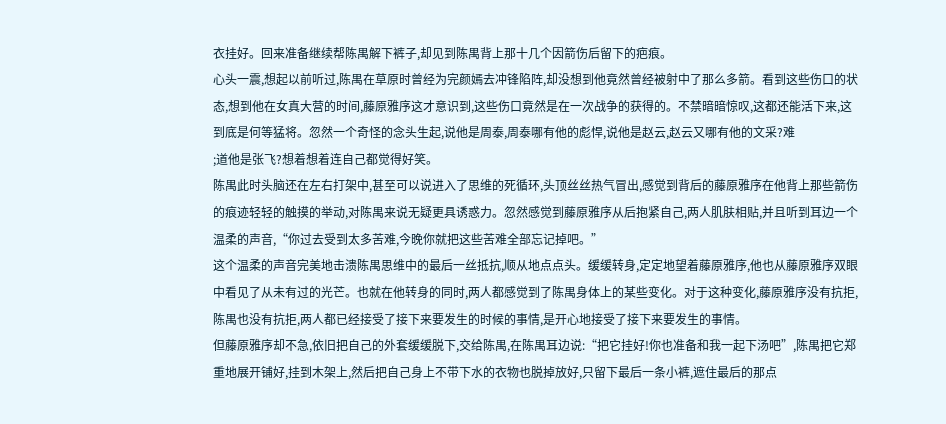衣挂好。回来准备继续帮陈禺解下裤子,却见到陈禺背上那十几个因箭伤后留下的疤痕。
心头一震,想起以前听过,陈禺在草原时曾经为完颜嫣去冲锋陷阵,却没想到他竟然曾经被射中了那么多箭。看到这些伤口的状态,想到他在女真大营的时间,藤原雅序这才意识到,这些伤口竟然是在一次战争的获得的。不禁暗暗惊叹,这都还能活下来,这到底是何等猛将。忽然一个奇怪的念头生起,说他是周泰,周泰哪有他的彪悍,说他是赵云,赵云又哪有他的文采?难
;道他是张飞?想着想着连自己都觉得好笑。
陈禺此时头脑还在左右打架中,甚至可以说进入了思维的死循环,头顶丝丝热气冒出,感觉到背后的藤原雅序在他背上那些箭伤的痕迹轻轻的触摸的举动,对陈禺来说无疑更具诱惑力。忽然感觉到藤原雅序从后抱紧自己,两人肌肤相贴,并且听到耳边一个温柔的声音,“你过去受到太多苦难,今晚你就把这些苦难全部忘记掉吧。”
这个温柔的声音完美地击溃陈禺思维中的最后一丝抵抗,顺从地点点头。缓缓转身,定定地望着藤原雅序,他也从藤原雅序双眼中看见了从未有过的光芒。也就在他转身的同时,两人都感觉到了陈禺身体上的某些变化。对于这种变化,藤原雅序没有抗拒,陈禺也没有抗拒,两人都已经接受了接下来要发生的时候的事情,是开心地接受了接下来要发生的事情。
但藤原雅序却不急,依旧把自己的外套缓缓脱下,交给陈禺,在陈禺耳边说:“把它挂好!你也准备和我一起下汤吧”,陈禺把它郑重地展开铺好,挂到木架上,然后把自己身上不带下水的衣物也脱掉放好,只留下最后一条小裤,遮住最后的那点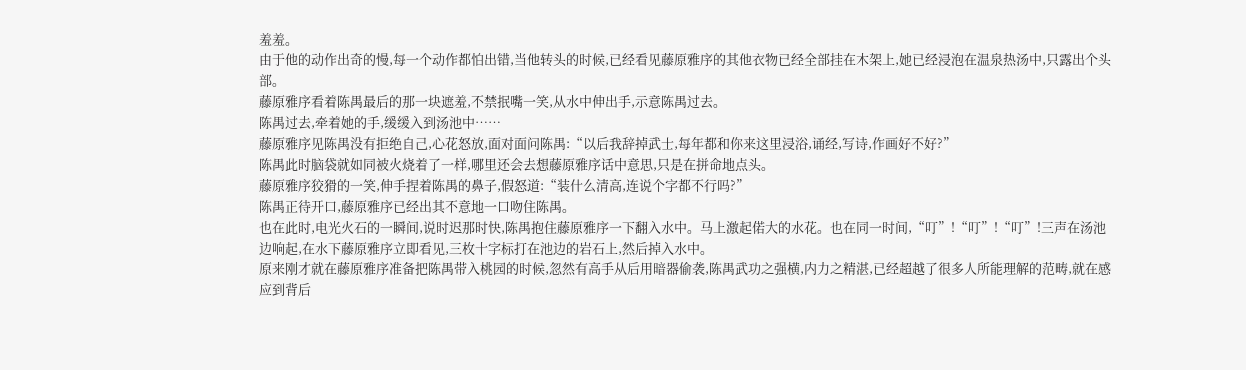羞羞。
由于他的动作出奇的慢,每一个动作都怕出错,当他转头的时候,已经看见藤原雅序的其他衣物已经全部挂在木架上,她已经浸泡在温泉热汤中,只露出个头部。
藤原雅序看着陈禺最后的那一块遮羞,不禁抿嘴一笑,从水中伸出手,示意陈禺过去。
陈禺过去,牵着她的手,缓缓入到汤池中……
藤原雅序见陈禺没有拒绝自己,心花怒放,面对面问陈禺:“以后我辞掉武士,每年都和你来这里浸浴,诵经,写诗,作画好不好?”
陈禺此时脑袋就如同被火烧着了一样,哪里还会去想藤原雅序话中意思,只是在拼命地点头。
藤原雅序狡猾的一笑,伸手捏着陈禺的鼻子,假怒道:“装什么清高,连说个字都不行吗?”
陈禺正待开口,藤原雅序已经出其不意地一口吻住陈禺。
也在此时,电光火石的一瞬间,说时迟那时快,陈禺抱住藤原雅序一下翻入水中。马上激起偌大的水花。也在同一时间,“叮”!“叮”!“叮”!三声在汤池边响起,在水下藤原雅序立即看见,三枚十字标打在池边的岩石上,然后掉入水中。
原来刚才就在藤原雅序准备把陈禺带入桃园的时候,忽然有高手从后用暗器偷袭,陈禺武功之强横,内力之精湛,已经超越了很多人所能理解的范畴,就在感应到背后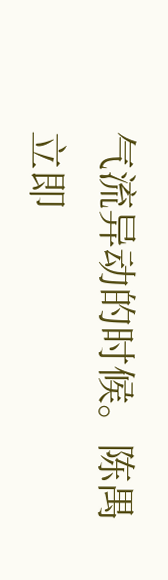气流异动的时候。陈禺立即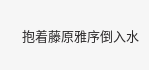抱着藤原雅序倒入水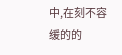中,在刻不容缓的的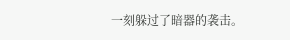一刻躲过了暗器的袭击。